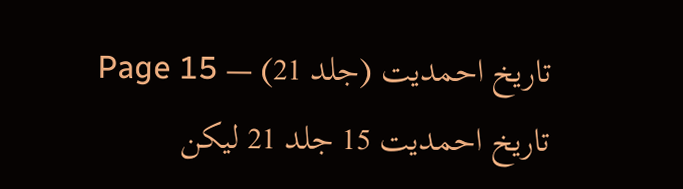تاریخ احمدیت (جلد 21) — Page 15
تاریخ احمدیت 15 جلد 21 لیکن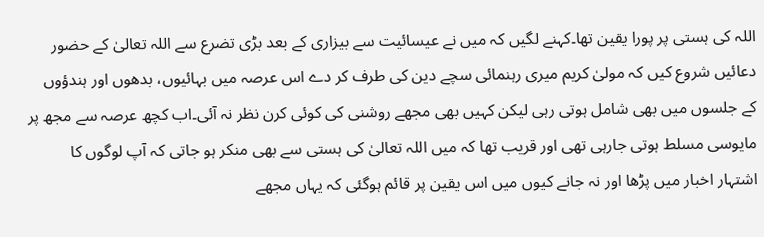اللہ کی ہستی پر پورا یقین تھا۔کہنے لگیں کہ میں نے عیسائیت سے بیزاری کے بعد بڑی تضرع سے اللہ تعالیٰ کے حضور دعائیں شروع کیں کہ مولیٰ کریم میری رہنمائی سچے دین کی طرف کر دے اس عرصہ میں بہائیوں، بدھوں اور ہندؤوں کے جلسوں میں بھی شامل ہوتی رہی لیکن کہیں بھی مجھے روشنی کی کوئی کرن نظر نہ آئی۔اب کچھ عرصہ سے مجھ پر مایوسی مسلط ہوتی جارہی تھی اور قریب تھا کہ میں اللہ تعالیٰ کی ہستی سے بھی منکر ہو جاتی کہ آپ لوگوں کا اشتہار اخبار میں پڑھا اور نہ جانے کیوں میں اس یقین پر قائم ہوگئی کہ یہاں مجھے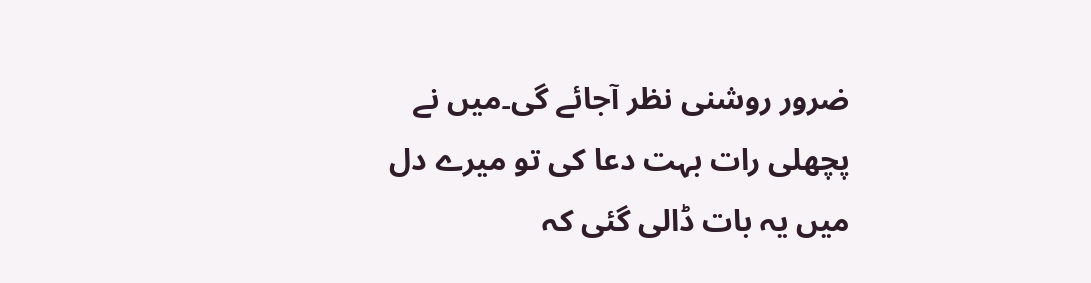ضرور روشنی نظر آجائے گی۔میں نے پچھلی رات بہت دعا کی تو میرے دل میں یہ بات ڈالی گئی کہ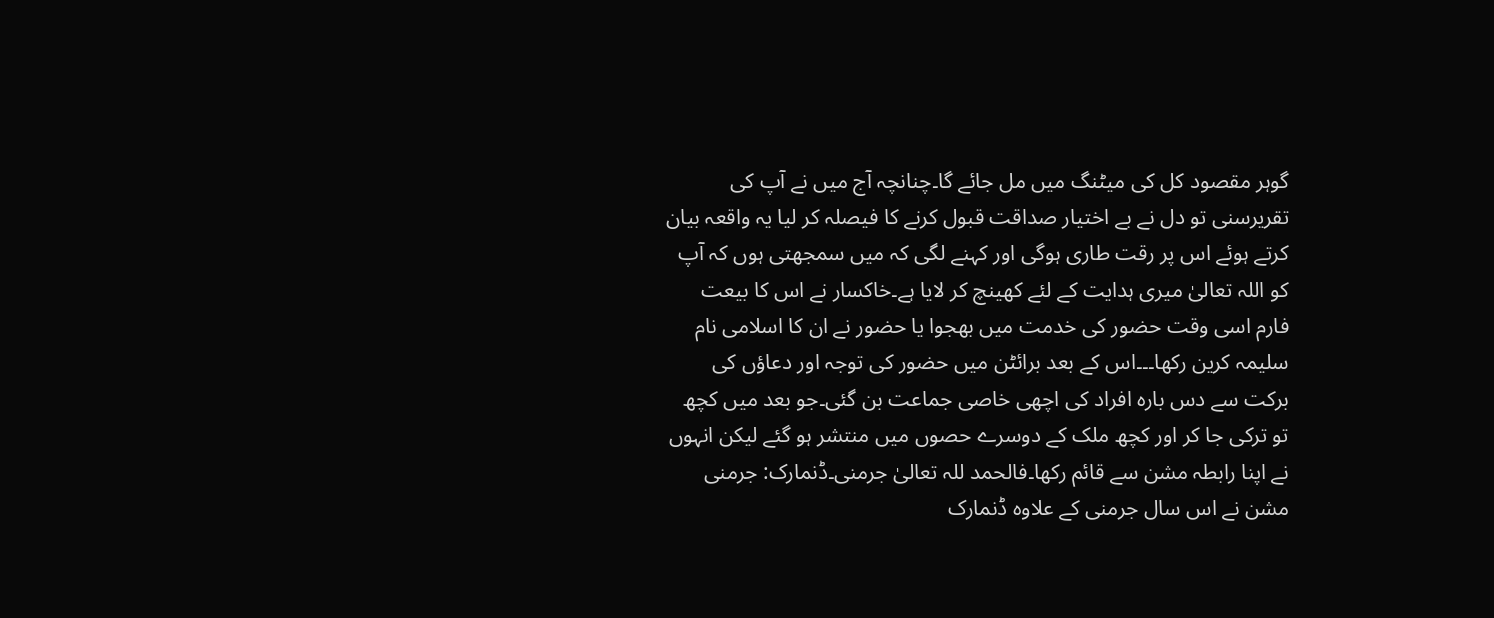گوہر مقصود کل کی میٹنگ میں مل جائے گا۔چنانچہ آج میں نے آپ کی تقریرسنی تو دل نے بے اختیار صداقت قبول کرنے کا فیصلہ کر لیا یہ واقعہ بیان کرتے ہوئے اس پر رقت طاری ہوگی اور کہنے لگی کہ میں سمجھتی ہوں کہ آپ کو اللہ تعالیٰ میری ہدایت کے لئے کھینچ کر لایا ہے۔خاکسار نے اس کا بیعت فارم اسی وقت حضور کی خدمت میں بھجوا یا حضور نے ان کا اسلامی نام سلیمہ کرین رکھا۔۔۔اس کے بعد برائٹن میں حضور کی توجہ اور دعاؤں کی برکت سے دس بارہ افراد کی اچھی خاصی جماعت بن گئی۔جو بعد میں کچھ تو ترکی جا کر اور کچھ ملک کے دوسرے حصوں میں منتشر ہو گئے لیکن انہوں نے اپنا رابطہ مشن سے قائم رکھا۔فالحمد للہ تعالیٰ جرمنی۔ڈنمارک: جرمنی مشن نے اس سال جرمنی کے علاوہ ڈنمارک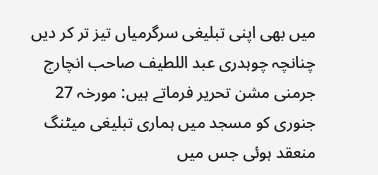میں بھی اپنی تبلیغی سرگرمیاں تیز تر کر دیں چنانچہ چوہدری عبد اللطیف صاحب انچارج جرمنی مشن تحریر فرماتے ہیں: مورخہ 27 جنوری کو مسجد میں ہماری تبلیغی میٹنگ منعقد ہوئی جس میں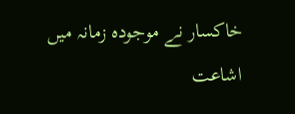خاکسار نے موجودہ زمانہ میں اشاعت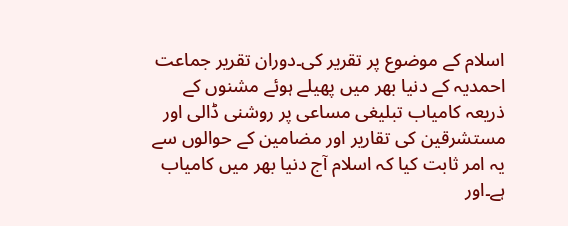اسلام کے موضوع پر تقریر کی۔دوران تقریر جماعت احمدیہ کے دنیا بھر میں پھیلے ہوئے مشنوں کے ذریعہ کامیاب تبلیغی مساعی پر روشنی ڈالی اور مستشرقین کی تقاریر اور مضامین کے حوالوں سے یہ امر ثابت کیا کہ اسلام آج دنیا بھر میں کامیاب ہے۔اور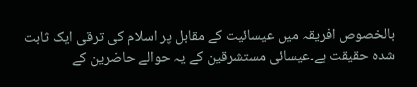بالخصوص افریقہ میں عیسائیت کے مقابل پر اسلام کی ترقی ایک ثابت شدہ حقیقت ہے۔عیسائی مستشرقین کے یہ حوالے حاضرین کے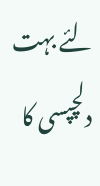لئے بہت دلچپسی کا